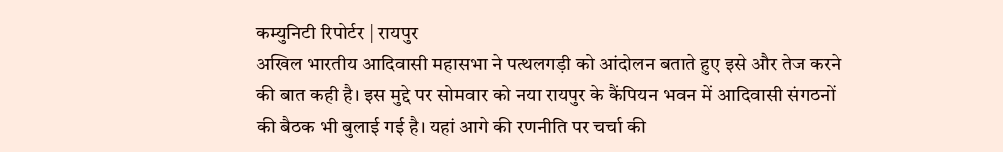कम्युनिटी रिपोर्टर | रायपुर
अखिल भारतीय आदिवासी महासभा ने पत्थलगड़ी को आंदोलन बताते हुए इसे और तेज करने की बात कही है। इस मुद्दे पर सोमवार को नया रायपुर के कैंपियन भवन में आदिवासी संगठनों की बैठक भी बुलाई गई है। यहां आगे की रणनीति पर चर्चा की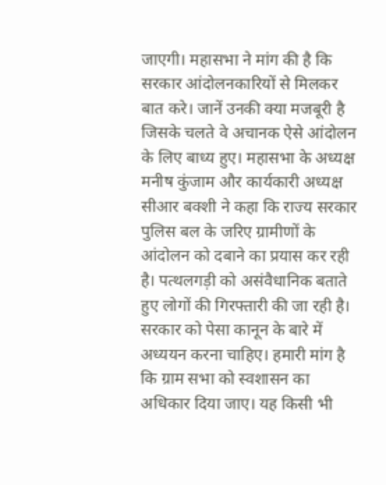जाएगी। महासभा ने मांग की है कि सरकार आंदोलनकारियों से मिलकर बात करे। जानें उनकी क्या मजबूरी है जिसके चलते वे अचानक ऐसे आंदोलन के लिए बाध्य हुए। महासभा के अध्यक्ष मनीष कुंजाम और कार्यकारी अध्यक्ष सीआर बक्शी ने कहा कि राज्य सरकार पुलिस बल के जरिए ग्रामीणों के आंदोलन को दबाने का प्रयास कर रही है। पत्थलगड़ी को असंवैधानिक बताते हुए लोगों की गिरफ्तारी की जा रही है। सरकार को पेसा कानून के बारे में अध्ययन करना चाहिए। हमारी मांग है कि ग्राम सभा को स्वशासन का अधिकार दिया जाए। यह किसी भी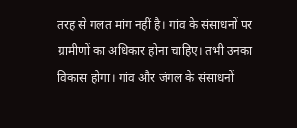तरह से गलत मांग नहीं है। गांव के संसाधनों पर ग्रामीणों का अधिकार होना चाहिए। तभी उनका विकास होगा। गांव और जंगल के संसाधनों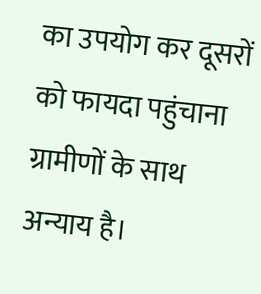का उपयोग कर दूसरों को फायदा पहुंचाना ग्रामीणों के साथ अन्याय है।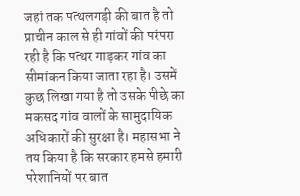जहां तक पत्थलगड़ी की बात है तो प्राचीन काल से ही गांवों की परंपरा रही है कि पत्थर गाड़कर गांव का सीमांकन किया जाता रहा है। उसमें कुछ लिखा गया है तो उसके पीछे का मकसद गांव वालों के सामुदायिक अधिकारों की सुरक्षा है। महासभा ने तय किया है कि सरकार हमसे हमारी परेशानियों पर बात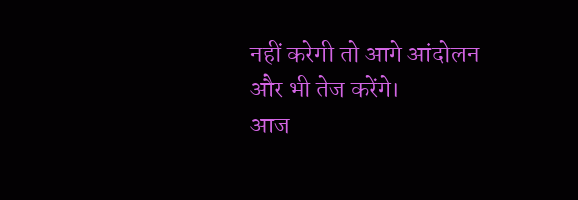नहीं करेगी तो आगे आंदोलन और भी तेज करेंगे।
आज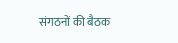संगठनों की बैठक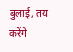बुलाई, तय करेंगे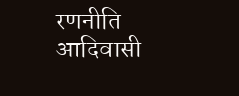रणनीति
आदिवासी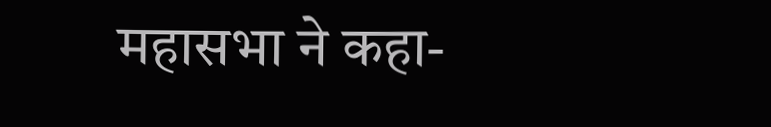महासभा ने कहा-